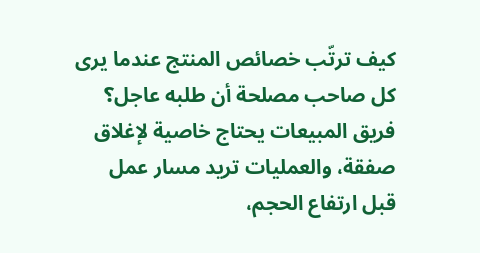كيف ترتّب خصائص المنتج عندما يرى كل صاحب مصلحة أن طلبه عاجل؟
فريق المبيعات يحتاج خاصية لإغلاق صفقة، والعمليات تريد مسار عمل قبل ارتفاع الحجم،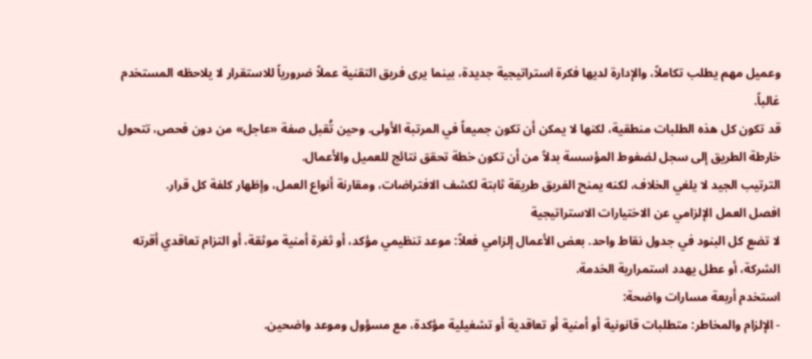وعميل مهم يطلب تكاملاً، والإدارة لديها فكرة استراتيجية جديدة، بينما يرى فريق التقنية عملاً ضرورياً للاستقرار لا يلاحظه المستخدم غالباً.
قد تكون كل هذه الطلبات منطقية، لكنها لا يمكن أن تكون جميعاً في المرتبة الأولى. وحين تُقبل صفة «عاجل» من دون فحص، تتحول خارطة الطريق إلى سجل لضغوط المؤسسة بدلاً من أن تكون خطة تحقق نتائج للعميل والأعمال.
الترتيب الجيد لا يلغي الخلاف، لكنه يمنح الفريق طريقة ثابتة لكشف الافتراضات، ومقارنة أنواع العمل، وإظهار كلفة كل قرار.
افصل العمل الإلزامي عن الاختيارات الاستراتيجية
لا تضع كل البنود في جدول نقاط واحد. بعض الأعمال إلزامي فعلاً: موعد تنظيمي مؤكد، أو ثغرة أمنية موثقة، أو التزام تعاقدي أقرته الشركة، أو عطل يهدد استمرارية الخدمة.
استخدم أربعة مسارات واضحة:
- الإلزام والمخاطر: متطلبات قانونية أو أمنية أو تعاقدية أو تشغيلية مؤكدة، مع مسؤول وموعد واضحين.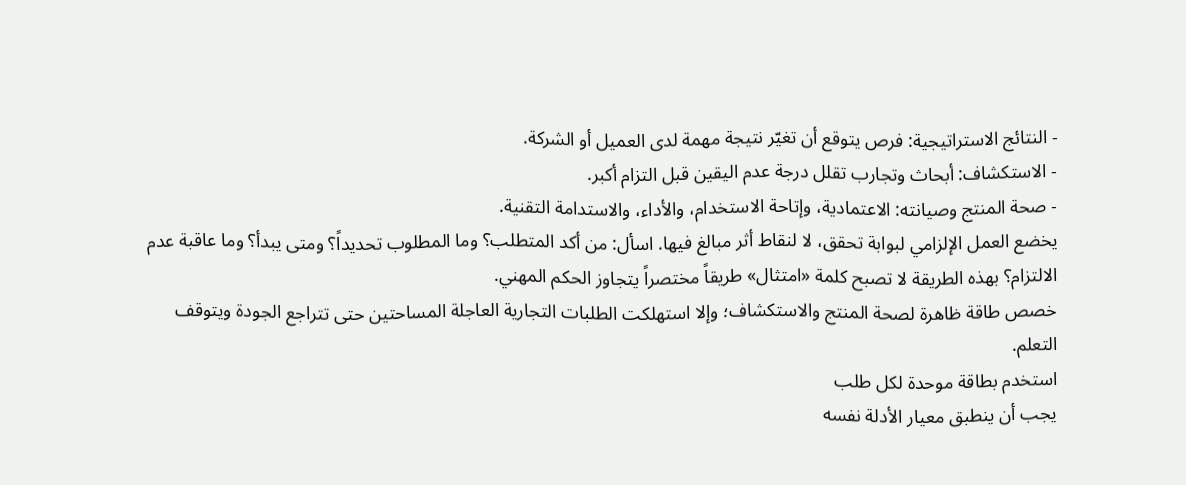- النتائج الاستراتيجية: فرص يتوقع أن تغيّر نتيجة مهمة لدى العميل أو الشركة.
- الاستكشاف: أبحاث وتجارب تقلل درجة عدم اليقين قبل التزام أكبر.
- صحة المنتج وصيانته: الاعتمادية، وإتاحة الاستخدام، والأداء، والاستدامة التقنية.
يخضع العمل الإلزامي لبوابة تحقق، لا لنقاط أثر مبالغ فيها. اسأل: من أكد المتطلب؟ وما المطلوب تحديداً؟ ومتى يبدأ؟ وما عاقبة عدم الالتزام؟ بهذه الطريقة لا تصبح كلمة «امتثال» طريقاً مختصراً يتجاوز الحكم المهني.
خصص طاقة ظاهرة لصحة المنتج والاستكشاف؛ وإلا استهلكت الطلبات التجارية العاجلة المساحتين حتى تتراجع الجودة ويتوقف التعلم.
استخدم بطاقة موحدة لكل طلب
يجب أن ينطبق معيار الأدلة نفسه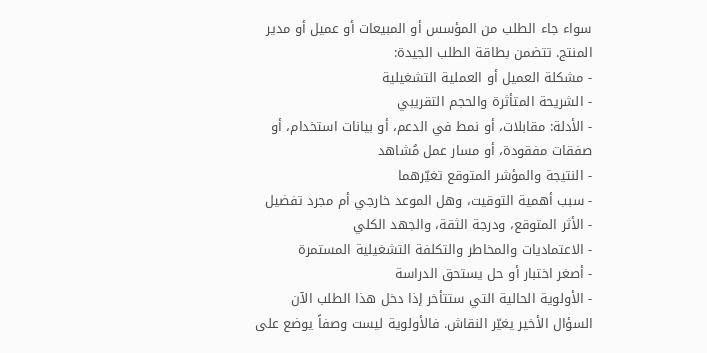سواء جاء الطلب من المؤسس أو المبيعات أو عميل أو مدير المنتج. تتضمن بطاقة الطلب الجيدة:
- مشكلة العميل أو العملية التشغيلية
- الشريحة المتأثرة والحجم التقريبي
- الأدلة: مقابلات، أو نمط في الدعم، أو بيانات استخدام، أو صفقات مفقودة، أو مسار عمل مُشاهد
- النتيجة والمؤشر المتوقع تغيّرهما
- سبب أهمية التوقيت، وهل الموعد خارجي أم مجرد تفضيل
- الأثر المتوقع، ودرجة الثقة، والجهد الكلي
- الاعتماديات والمخاطر والتكلفة التشغيلية المستمرة
- أصغر اختبار أو حل يستحق الدراسة
- الأولوية الحالية التي ستتأخر إذا دخل هذا الطلب الآن
السؤال الأخير يغيّر النقاش. فالأولوية ليست وصفاً يوضع على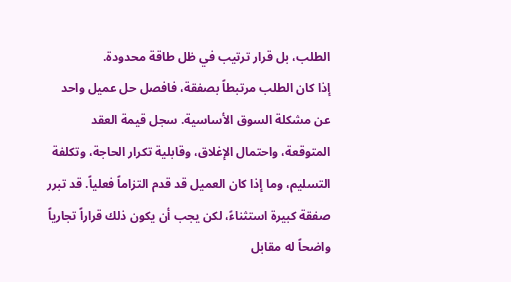الطلب، بل قرار ترتيب في ظل طاقة محدودة.
إذا كان الطلب مرتبطاً بصفقة، فافصل حل عميل واحد عن مشكلة السوق الأساسية. سجل قيمة العقد المتوقعة، واحتمال الإغلاق، وقابلية تكرار الحاجة، وتكلفة التسليم، وما إذا كان العميل قد قدم التزاماً فعلياً. قد تبرر صفقة كبيرة استثناءً، لكن يجب أن يكون ذلك قراراً تجارياً واضحاً له مقابل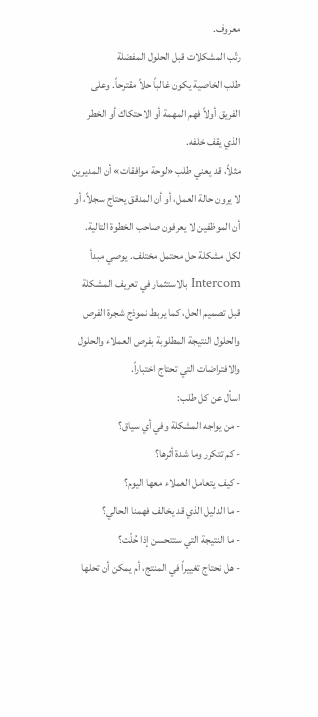معروف.
رتّب المشكلات قبل الحلول المفضلة
طلب الخاصية يكون غالباً حلاً مقترحاً. وعلى الفريق أولاً فهم المهمة أو الاحتكاك أو الخطر الذي يقف خلفه.
مثلاً، قد يعني طلب «لوحة موافقات» أن المديرين لا يرون حالة العمل، أو أن المدقق يحتاج سجلاً، أو أن الموظفين لا يعرفون صاحب الخطوة التالية. لكل مشكلة حل محتمل مختلف. يوصي مبدأ Intercom بالاستثمار في تعريف المشكلة قبل تصميم الحل، كما يربط نموذج شجرة الفرص والحلول النتيجة المطلوبة بفرص العملاء والحلول والافتراضات التي تحتاج اختباراً.
اسأل عن كل طلب:
- من يواجه المشكلة وفي أي سياق؟
- كم تتكرر وما شدة أثرها؟
- كيف يتعامل العملاء معها اليوم؟
- ما الدليل الذي قد يخالف فهمنا الحالي؟
- ما النتيجة التي ستتحسن إذا حُلّت؟
- هل نحتاج تغييراً في المنتج، أم يمكن أن تحلها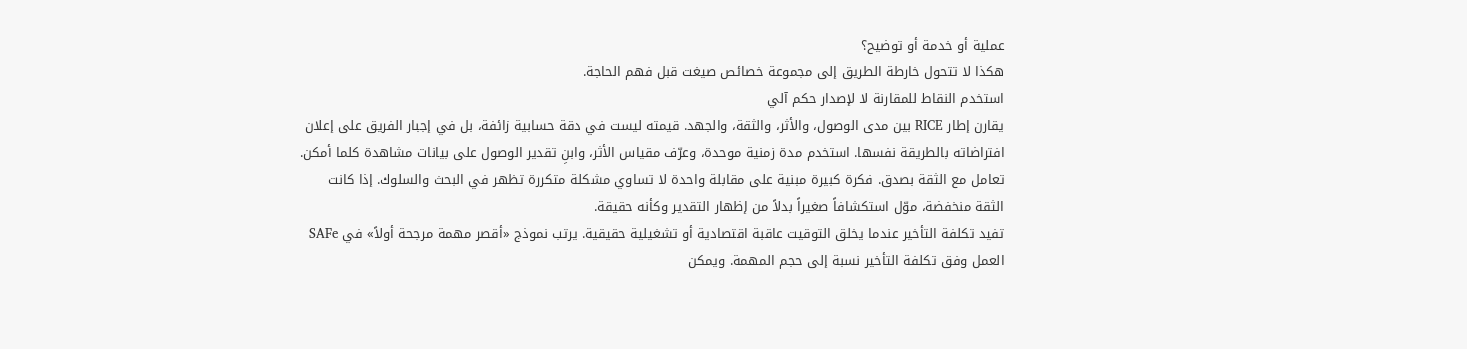عملية أو خدمة أو توضيح؟
هكذا لا تتحول خارطة الطريق إلى مجموعة خصائص صيغت قبل فهم الحاجة.
استخدم النقاط للمقارنة لا لإصدار حكم آلي
يقارن إطار RICE بين مدى الوصول، والأثر، والثقة، والجهد. قيمته ليست في دقة حسابية زائفة، بل في إجبار الفريق على إعلان افتراضاته بالطريقة نفسها. استخدم مدة زمنية موحدة، وعرّف مقياس الأثر، وابنِ تقدير الوصول على بيانات مشاهدة كلما أمكن.
تعامل مع الثقة بصدق. فكرة كبيرة مبنية على مقابلة واحدة لا تساوي مشكلة متكررة تظهر في البحث والسلوك. إذا كانت الثقة منخفضة، موّل استكشافاً صغيراً بدلاً من إظهار التقدير وكأنه حقيقة.
تفيد تكلفة التأخير عندما يخلق التوقيت عاقبة اقتصادية أو تشغيلية حقيقية. يرتب نموذج «أقصر مهمة مرجحة أولاً» في SAFe العمل وفق تكلفة التأخير نسبة إلى حجم المهمة. ويمكن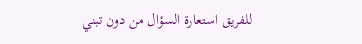للفريق استعارة السؤال من دون تبني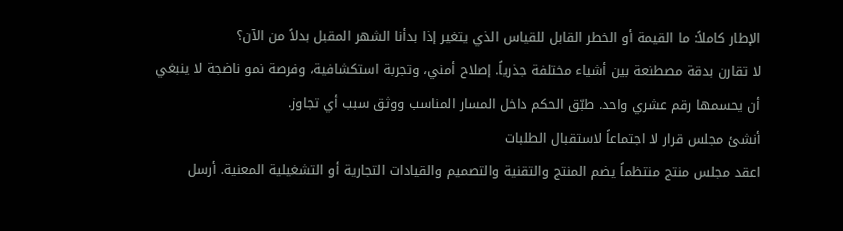الإطار كاملاً: ما القيمة أو الخطر القابل للقياس الذي يتغير إذا بدأنا الشهر المقبل بدلاً من الآن؟
لا تقارن بدقة مصطنعة بين أشياء مختلفة جذرياً. إصلاح أمني، وتجربة استكشافية، وفرصة نمو ناضجة لا ينبغي أن يحسمها رقم عشري واحد. طبّق الحكم داخل المسار المناسب ووثق سبب أي تجاوز.
أنشئ مجلس قرار لا اجتماعاً لاستقبال الطلبات
اعقد مجلس منتج منتظماً يضم المنتج والتقنية والتصميم والقيادات التجارية أو التشغيلية المعنية. أرسل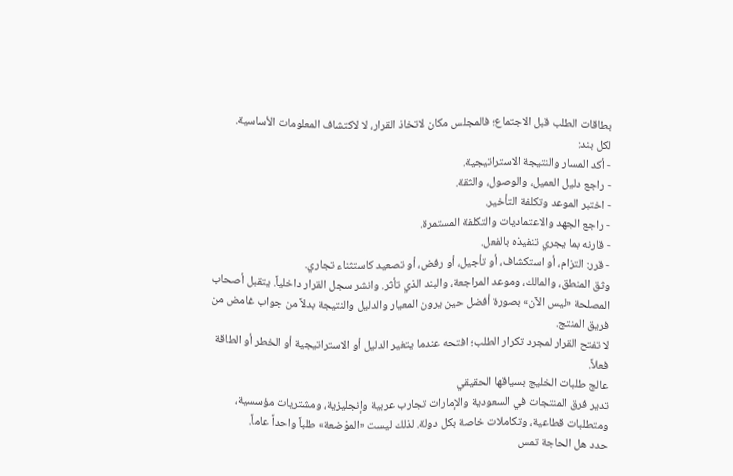بطاقات الطلب قبل الاجتماع؛ فالمجلس مكان لاتخاذ القرار، لا لاكتشاف المعلومات الأساسية.
لكل بند:
- أكد المسار والنتيجة الاستراتيجية.
- راجع دليل العميل، والوصول، والثقة.
- اختبر الموعد وتكلفة التأخير.
- راجع الجهد والاعتماديات والتكلفة المستمرة.
- قارنه بما يجري تنفيذه بالفعل.
- قرر: التزام، أو استكشاف، أو تأجيل، أو رفض، أو تصعيد كاستثناء تجاري.
وثق المنطق، والمالك، وموعد المراجعة، والبند الذي تأثر. وانشر سجل القرار داخلياً. يتقبل أصحاب المصلحة «ليس الآن» بصورة أفضل حين يرون المعيار والدليل والنتيجة بدلاً من جواب غامض من فريق المنتج.
لا تفتح القرار لمجرد تكرار الطلب؛ افتحه عندما يتغير الدليل أو الاستراتيجية أو الخطر أو الطاقة فعلاً.
عالج طلبات الخليج بسياقها الحقيقي
تدير فرق المنتجات في السعودية والإمارات تجارب عربية وإنجليزية، ومشتريات مؤسسية، ومتطلبات قطاعية، وتكاملات خاصة بكل دولة. لذلك ليست «الموْضعة» طلباً واحداً عاماً.
حدد هل الحاجة تمس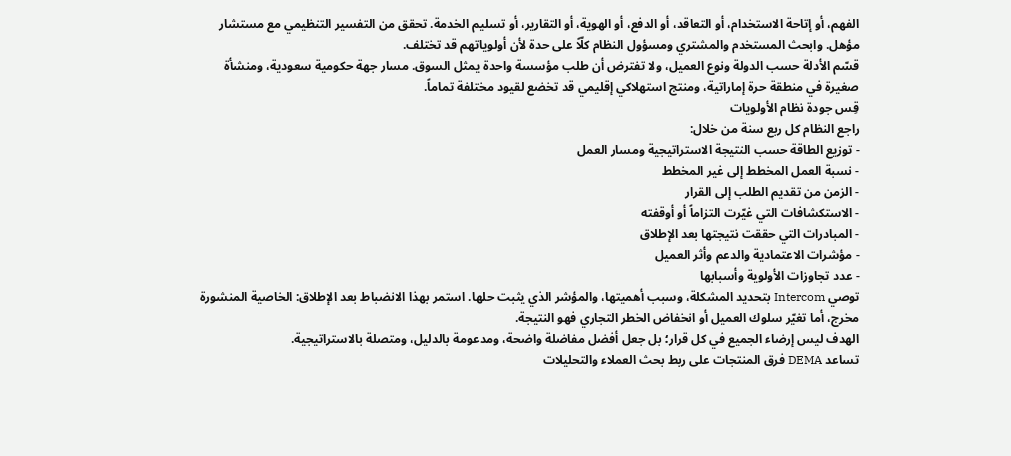الفهم، أو إتاحة الاستخدام، أو التعاقد، أو الدفع، أو الهوية، أو التقارير، أو تسليم الخدمة. تحقق من التفسير التنظيمي مع مستشار مؤهل. وابحث المستخدم والمشتري ومسؤول النظام كلّاً على حدة لأن أولوياتهم قد تختلف.
قسّم الأدلة حسب الدولة ونوع العميل، ولا تفترض أن طلب مؤسسة واحدة يمثل السوق. مسار جهة حكومية سعودية، ومنشأة صغيرة في منطقة حرة إماراتية، ومنتج استهلاكي إقليمي قد تخضع لقيود مختلفة تماماً.
قِس جودة نظام الأولويات
راجع النظام كل ربع سنة من خلال:
- توزيع الطاقة حسب النتيجة الاستراتيجية ومسار العمل
- نسبة العمل المخطط إلى غير المخطط
- الزمن من تقديم الطلب إلى القرار
- الاستكشافات التي غيّرت التزاماً أو أوقفته
- المبادرات التي حققت نتيجتها بعد الإطلاق
- مؤشرات الاعتمادية والدعم وأثر العميل
- عدد تجاوزات الأولوية وأسبابها
توصي Intercom بتحديد المشكلة، وسبب أهميتها، والمؤشر الذي يثبت حلها. استمر بهذا الانضباط بعد الإطلاق: الخاصية المنشورة مخرج، أما تغيّر سلوك العميل أو انخفاض الخطر التجاري فهو النتيجة.
الهدف ليس إرضاء الجميع في كل قرار؛ بل جعل أفضل مفاضلة واضحة، ومدعومة بالدليل، ومتصلة بالاستراتيجية.
تساعد DEMA فرق المنتجات على ربط بحث العملاء والتحليلات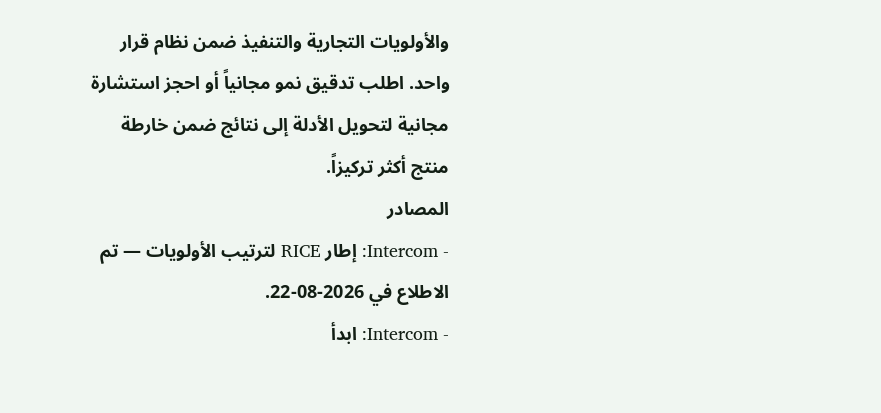والأولويات التجارية والتنفيذ ضمن نظام قرار واحد. اطلب تدقيق نمو مجانياً أو احجز استشارة مجانية لتحويل الأدلة إلى نتائج ضمن خارطة منتج أكثر تركيزاً.
المصادر
- Intercom: إطار RICE لترتيب الأولويات — تم الاطلاع في 2026-08-22.
- Intercom: ابدأ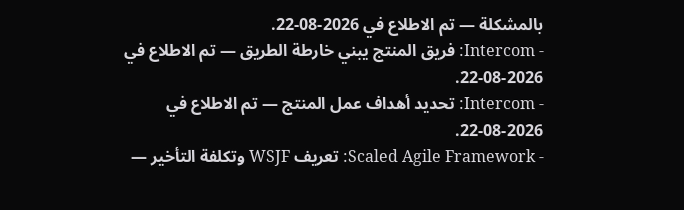بالمشكلة — تم الاطلاع في 2026-08-22.
- Intercom: فريق المنتج يبني خارطة الطريق — تم الاطلاع في 2026-08-22.
- Intercom: تحديد أهداف عمل المنتج — تم الاطلاع في 2026-08-22.
- Scaled Agile Framework: تعريف WSJF وتكلفة التأخير —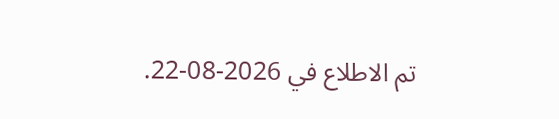تم الاطلاع في 2026-08-22.